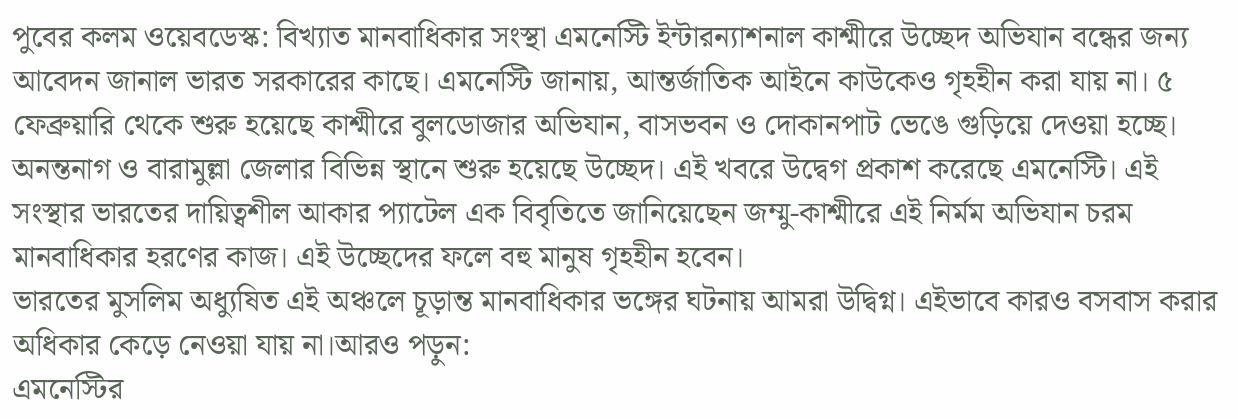পুবের কলম ওয়েবডেস্ক: বিখ্যাত মানবাধিকার সংস্থা এমনেস্টি ইন্টারন্যাশনাল কাশ্মীরে উচ্ছেদ অভিযান বন্ধের জন্য আবেদন জানাল ভারত সরকারের কাছে। এমনেস্টি জানায়, আন্তর্জাতিক আইনে কাউকেও গৃহহীন করা যায় না। ৫ ফেব্রুয়ারি থেকে শুরু হয়েছে কাশ্মীরে বুলডোজার অভিযান, বাসভবন ও দোকানপাট ভেঙে গুড়িয়ে দেওয়া হচ্ছে। অনন্তনাগ ও বারামুল্লা জেলার বিভিন্ন স্থানে শুরু হয়েছে উচ্ছেদ। এই খবরে উদ্বেগ প্রকাশ করেছে এমনেস্টি। এই সংস্থার ভারতের দায়িত্বশীল আকার প্যাটেল এক বিবৃতিতে জানিয়েছেন জম্মু-কাশ্মীরে এই নির্মম অভিযান চরম মানবাধিকার হরণের কাজ। এই উচ্ছেদের ফলে বহু মানুষ গৃহহীন হবেন।
ভারতের মুসলিম অধ্যুষিত এই অঞ্চলে চূড়ান্ত মানবাধিকার ভঙ্গের ঘটনায় আমরা উদ্বিগ্ন। এইভাবে কারও বসবাস করার অধিকার কেড়ে নেওয়া যায় না।আরও পড়ুন:
এমনেস্টির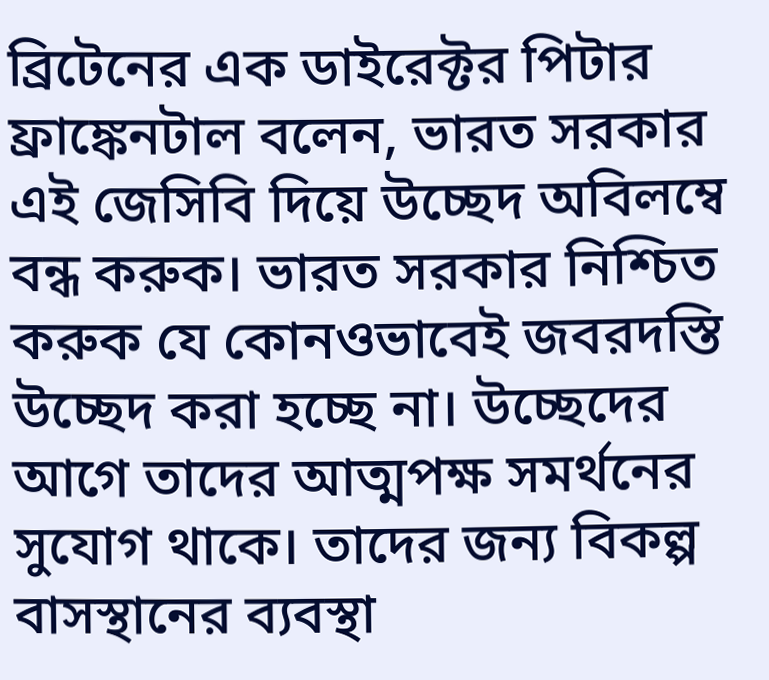ব্রিটেনের এক ডাইরেক্টর পিটার ফ্রাঙ্কেনটাল বলেন, ভারত সরকার এই জেসিবি দিয়ে উচ্ছেদ অবিলম্বে বন্ধ করুক। ভারত সরকার নিশ্চিত করুক যে কোনওভাবেই জবরদস্তি উচ্ছেদ করা হচ্ছে না। উচ্ছেদের আগে তাদের আত্মপক্ষ সমর্থনের সুযোগ থাকে। তাদের জন্য বিকল্প বাসস্থানের ব্যবস্থা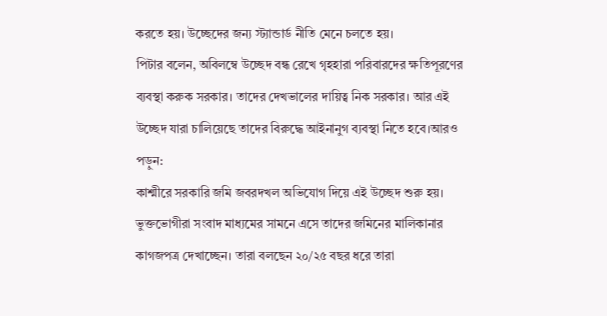করতে হয়। উচ্ছেদের জন্য স্ট্যান্ডার্ড নীতি মেনে চলতে হয়।
পিটার বলেন, অবিলম্বে উচ্ছেদ বন্ধ রেখে গৃহহারা পরিবারদের ক্ষতিপূরণের ব্যবস্থা করুক সরকার। তাদের দেখভালের দায়িত্ব নিক সরকার। আর এই উচ্ছেদ যারা চালিয়েছে তাদের বিরুদ্ধে আইনানুগ ব্যবস্থা নিতে হবে।আরও পড়ুন:
কাশ্মীরে সরকারি জমি জবরদখল অভিযোগ দিয়ে এই উচ্ছেদ শুরু হয়। ভুক্তভোগীরা সংবাদ মাধ্যমের সামনে এসে তাদের জমিনের মালিকানার কাগজপত্র দেখাচ্ছেন। তারা বলছেন ২০/২৫ বছর ধরে তারা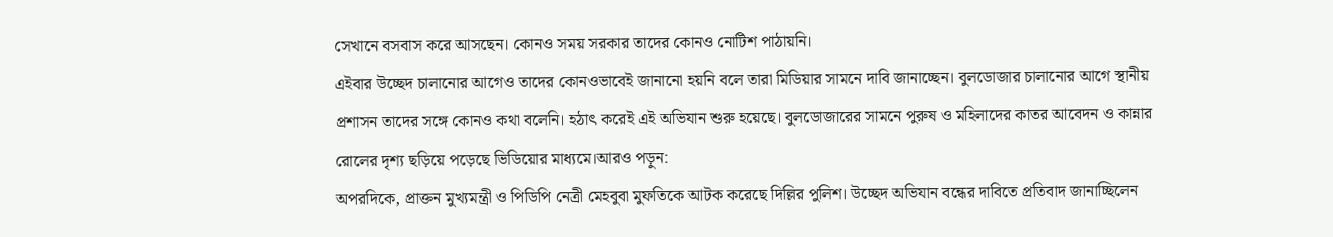সেখানে বসবাস করে আসছেন। কোনও সময় সরকার তাদের কোনও নোটিশ পাঠায়নি।
এইবার উচ্ছেদ চালানোর আগেও তাদের কোনওভাবেই জানানো হয়নি বলে তারা মিডিয়ার সামনে দাবি জানাচ্ছেন। বুলডোজার চালানোর আগে স্থানীয় প্রশাসন তাদের সঙ্গে কোনও কথা বলেনি। হঠাৎ করেই এই অভিযান শুরু হয়েছে। বুলডোজারের সামনে পুরুষ ও মহিলাদের কাতর আবেদন ও কান্নার রোলের দৃশ্য ছড়িয়ে পড়েছে ভিডিয়োর মাধ্যমে।আরও পড়ুন:
অপরদিকে, প্রাক্তন মুখ্যমন্ত্রী ও পিডিপি নেত্রী মেহবুবা মুফতিকে আটক করেছে দিল্লির পুলিশ। উচ্ছেদ অভিযান বন্ধের দাবিতে প্রতিবাদ জানাচ্ছিলেন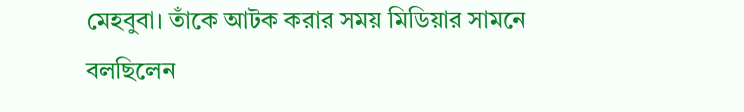মেহবুবা। তাঁকে আটক করার সময় মিডিয়ার সামনে বলছিলেন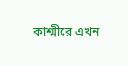কাশ্মীরে এখন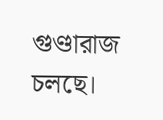গুণ্ডারাজ চলছে।